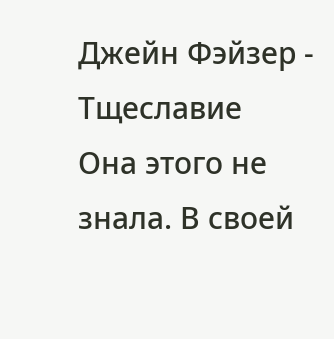Джейн Фэйзер - Тщеславие
Она этого не знала. В своей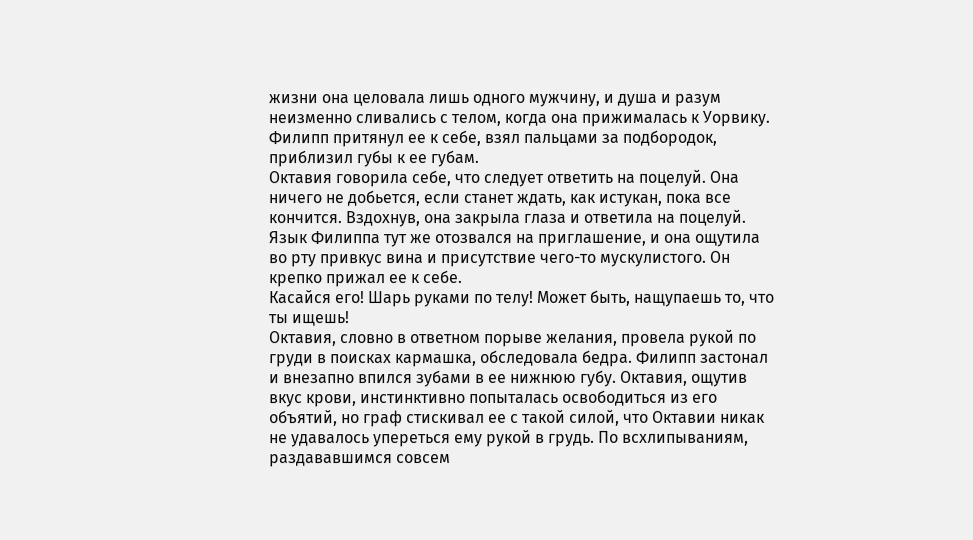жизни она целовала лишь одного мужчину, и душа и разум неизменно сливались с телом, когда она прижималась к Уорвику.
Филипп притянул ее к себе, взял пальцами за подбородок, приблизил губы к ее губам.
Октавия говорила себе, что следует ответить на поцелуй. Она ничего не добьется, если станет ждать, как истукан, пока все кончится. Вздохнув, она закрыла глаза и ответила на поцелуй. Язык Филиппа тут же отозвался на приглашение, и она ощутила во рту привкус вина и присутствие чего-то мускулистого. Он крепко прижал ее к себе.
Касайся его! Шарь руками по телу! Может быть, нащупаешь то, что ты ищешь!
Октавия, словно в ответном порыве желания, провела рукой по груди в поисках кармашка, обследовала бедра. Филипп застонал и внезапно впился зубами в ее нижнюю губу. Октавия, ощутив вкус крови, инстинктивно попыталась освободиться из его объятий, но граф стискивал ее с такой силой, что Октавии никак не удавалось упереться ему рукой в грудь. По всхлипываниям, раздававшимся совсем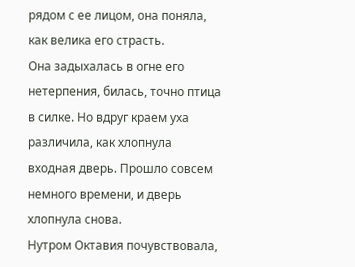рядом с ее лицом, она поняла, как велика его страсть.
Она задыхалась в огне его нетерпения, билась, точно птица в силке. Но вдруг краем уха различила, как хлопнула входная дверь. Прошло совсем немного времени, и дверь хлопнула снова.
Нутром Октавия почувствовала,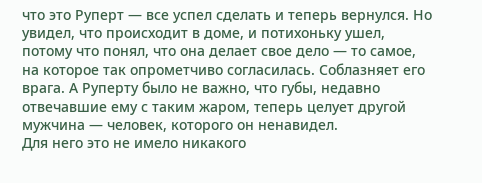что это Руперт — все успел сделать и теперь вернулся. Но увидел, что происходит в доме, и потихоньку ушел, потому что понял, что она делает свое дело — то самое, на которое так опрометчиво согласилась. Соблазняет его врага. А Руперту было не важно, что губы, недавно отвечавшие ему с таким жаром, теперь целует другой мужчина — человек, которого он ненавидел.
Для него это не имело никакого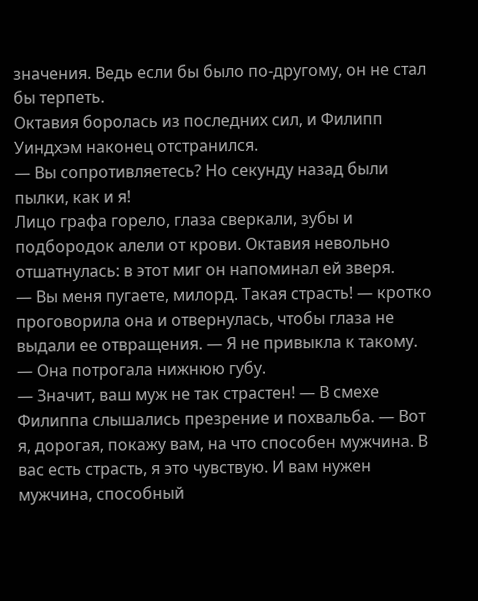значения. Ведь если бы было по-другому, он не стал бы терпеть.
Октавия боролась из последних сил, и Филипп Уиндхэм наконец отстранился.
— Вы сопротивляетесь? Но секунду назад были пылки, как и я!
Лицо графа горело, глаза сверкали, зубы и подбородок алели от крови. Октавия невольно отшатнулась: в этот миг он напоминал ей зверя.
— Вы меня пугаете, милорд. Такая страсть! — кротко проговорила она и отвернулась, чтобы глаза не выдали ее отвращения. — Я не привыкла к такому. — Она потрогала нижнюю губу.
— Значит, ваш муж не так страстен! — В смехе Филиппа слышались презрение и похвальба. — Вот я, дорогая, покажу вам, на что способен мужчина. В вас есть страсть, я это чувствую. И вам нужен мужчина, способный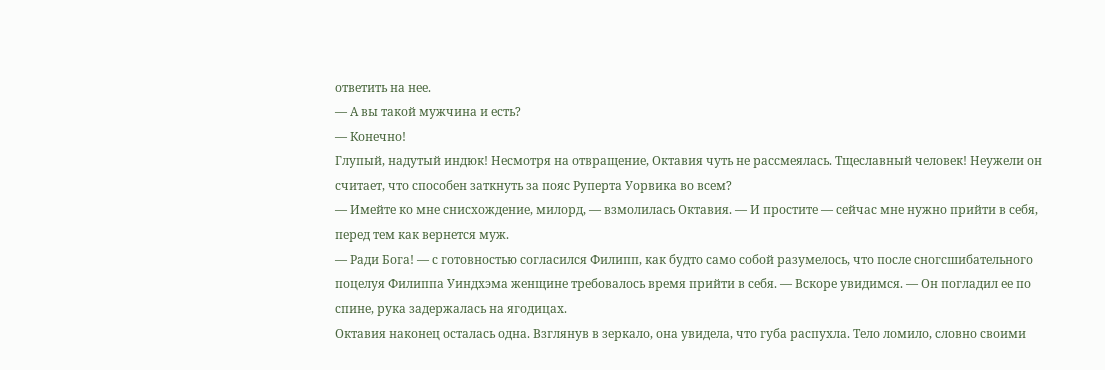ответить на нее.
— А вы такой мужчина и есть?
— Конечно!
Глупый, надутый индюк! Несмотря на отвращение, Октавия чуть не рассмеялась. Тщеславный человек! Неужели он считает, что способен заткнуть за пояс Руперта Уорвика во всем?
— Имейте ко мне снисхождение, милорд, — взмолилась Октавия. — И простите — сейчас мне нужно прийти в себя, перед тем как вернется муж.
— Ради Бога! — с готовностью согласился Филипп, как будто само собой разумелось, что после сногсшибательного поцелуя Филиппа Уиндхэма женщине требовалось время прийти в себя. — Вскоре увидимся. — Он погладил ее по спине, рука задержалась на ягодицах.
Октавия наконец осталась одна. Взглянув в зеркало, она увидела, что губа распухла. Тело ломило, словно своими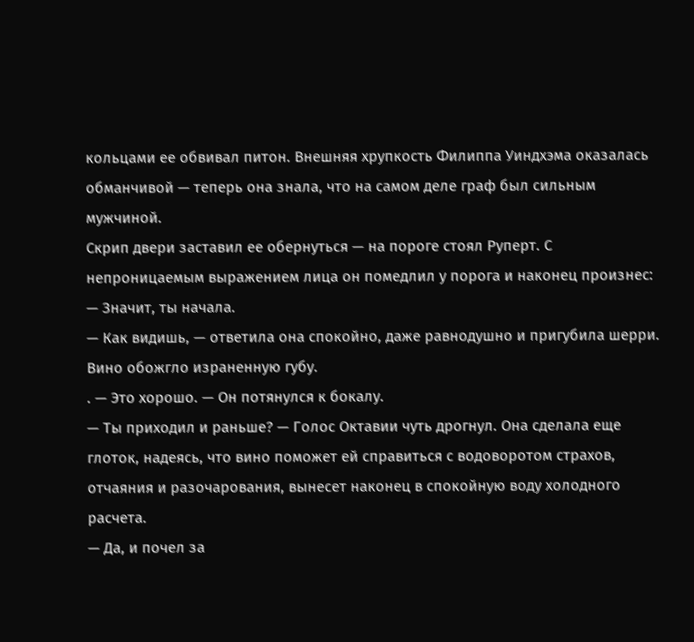кольцами ее обвивал питон. Внешняя хрупкость Филиппа Уиндхэма оказалась обманчивой — теперь она знала, что на самом деле граф был сильным мужчиной.
Скрип двери заставил ее обернуться — на пороге стоял Руперт. С непроницаемым выражением лица он помедлил у порога и наконец произнес:
— Значит, ты начала.
— Как видишь, — ответила она спокойно, даже равнодушно и пригубила шерри. Вино обожгло израненную губу.
. — Это хорошо. — Он потянулся к бокалу.
— Ты приходил и раньше? — Голос Октавии чуть дрогнул. Она сделала еще глоток, надеясь, что вино поможет ей справиться с водоворотом страхов, отчаяния и разочарования, вынесет наконец в спокойную воду холодного расчета.
— Да, и почел за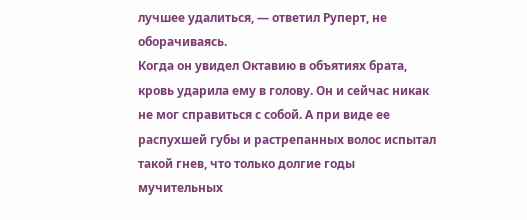лучшее удалиться, — ответил Руперт, не оборачиваясь.
Когда он увидел Октавию в объятиях брата, кровь ударила ему в голову. Он и сейчас никак не мог справиться с собой. А при виде ее распухшей губы и растрепанных волос испытал такой гнев, что только долгие годы мучительных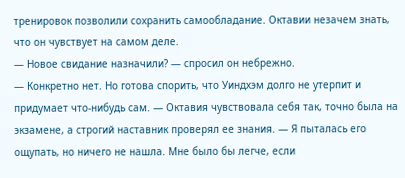тренировок позволили сохранить самообладание. Октавии незачем знать, что он чувствует на самом деле.
— Новое свидание назначили? — спросил он небрежно.
— Конкретно нет. Но готова спорить, что Уиндхэм долго не утерпит и придумает что-нибудь сам. — Октавия чувствовала себя так, точно была на экзамене, а строгий наставник проверял ее знания. — Я пыталась его ощупать, но ничего не нашла. Мне было бы легче, если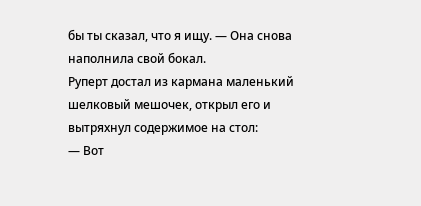бы ты сказал, что я ищу. — Она снова наполнила свой бокал.
Руперт достал из кармана маленький шелковый мешочек, открыл его и вытряхнул содержимое на стол:
— Вот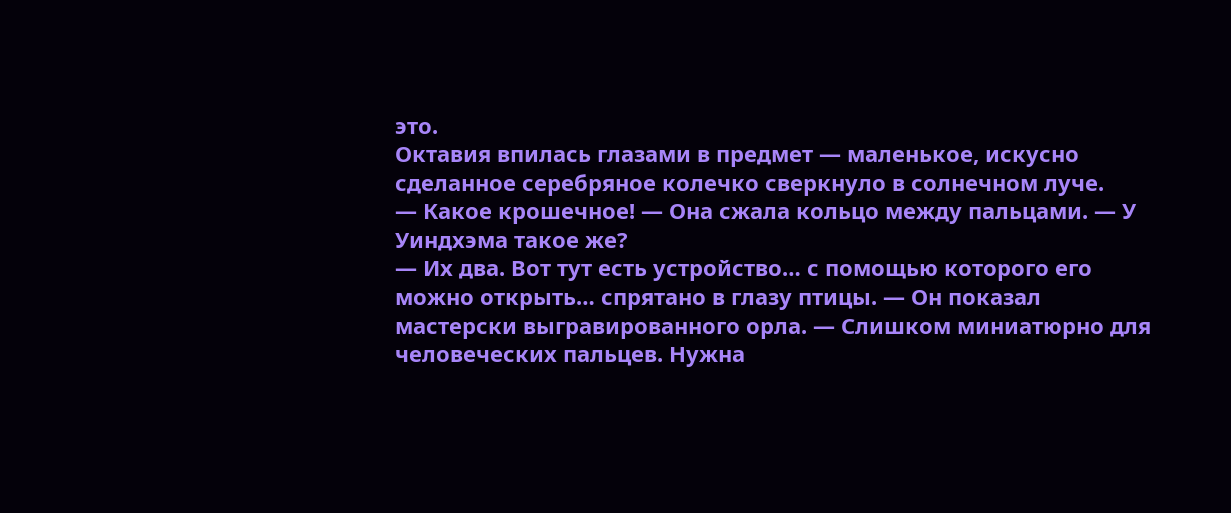это.
Октавия впилась глазами в предмет — маленькое, искусно сделанное серебряное колечко сверкнуло в солнечном луче.
— Какое крошечное! — Она сжала кольцо между пальцами. — У Уиндхэма такое же?
— Их два. Вот тут есть устройство… с помощью которого его можно открыть… спрятано в глазу птицы. — Он показал мастерски выгравированного орла. — Слишком миниатюрно для человеческих пальцев. Нужна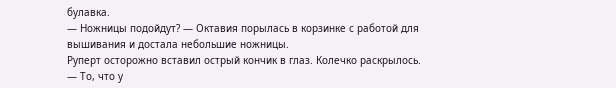булавка.
— Ножницы подойдут? — Октавия порылась в корзинке с работой для вышивания и достала небольшие ножницы.
Руперт осторожно вставил острый кончик в глаз. Колечко раскрылось.
— То, что у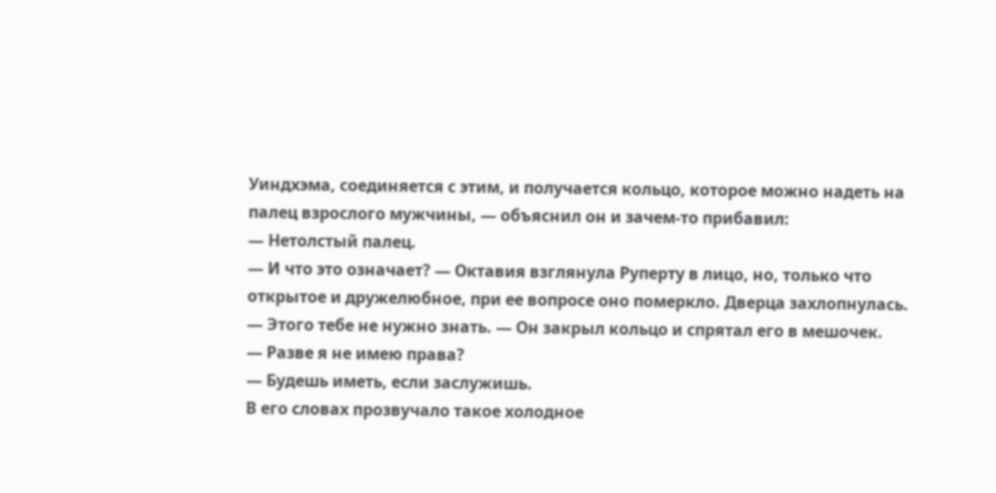Уиндхэма, соединяется с этим, и получается кольцо, которое можно надеть на палец взрослого мужчины, — объяснил он и зачем-то прибавил:
— Нетолстый палец.
— И что это означает? — Октавия взглянула Руперту в лицо, но, только что открытое и дружелюбное, при ее вопросе оно померкло. Дверца захлопнулась.
— Этого тебе не нужно знать. — Он закрыл кольцо и спрятал его в мешочек.
— Разве я не имею права?
— Будешь иметь, если заслужишь.
В его словах прозвучало такое холодное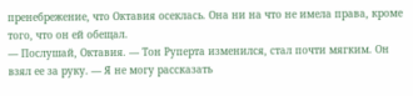пренебрежение, что Октавия осеклась. Она ни на что не имела права, кроме того, что он ей обещал.
— Послушай, Октавия. — Тон Руперта изменился, стал почти мягким. Он взял ее за руку. — Я не могу рассказать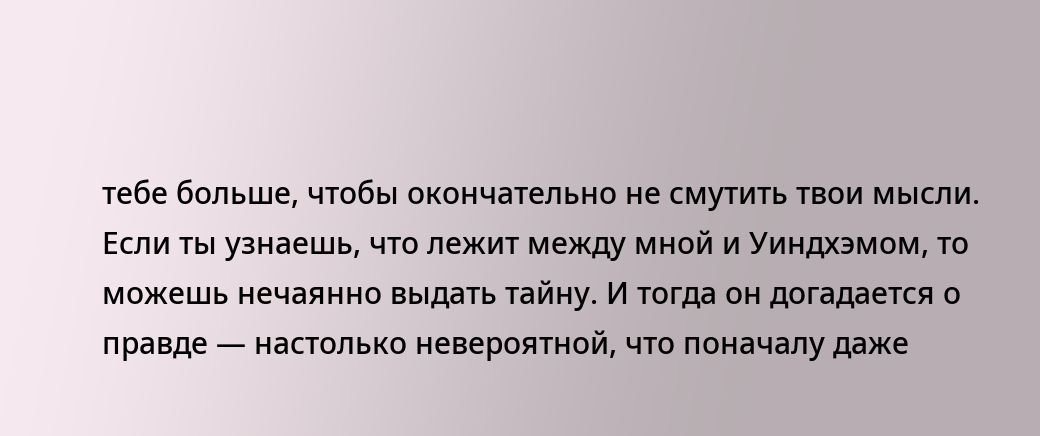тебе больше, чтобы окончательно не смутить твои мысли. Если ты узнаешь, что лежит между мной и Уиндхэмом, то можешь нечаянно выдать тайну. И тогда он догадается о правде — настолько невероятной, что поначалу даже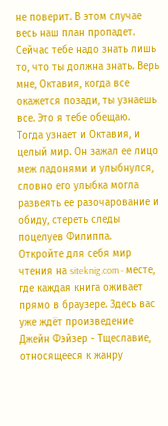не поверит. В этом случае весь наш план пропадет. Сейчас тебе надо знать лишь то, что ты должна знать. Верь мне, Октавия, когда все окажется позади, ты узнаешь все. Это я тебе обещаю.
Тогда узнает и Октавия, и целый мир. Он зажал ее лицо меж ладонями и улыбнулся, словно его улыбка могла развеять ее разочарование и обиду, стереть следы поцелуев Филиппа.
Откройте для себя мир чтения на siteknig.com - месте, где каждая книга оживает прямо в браузере. Здесь вас уже ждёт произведение Джейн Фэйзер - Тщеславие, относящееся к жанру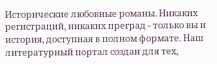Исторические любовные романы. Никаких регистраций, никаких преград - только вы и история, доступная в полном формате. Наш литературный портал создан для тех,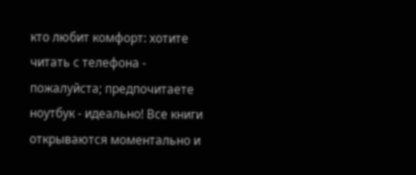кто любит комфорт: хотите читать с телефона - пожалуйста; предпочитаете ноутбук - идеально! Все книги открываются моментально и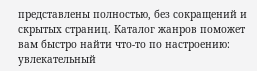представлены полностью, без сокращений и скрытых страниц. Каталог жанров поможет вам быстро найти что-то по настроению: увлекательный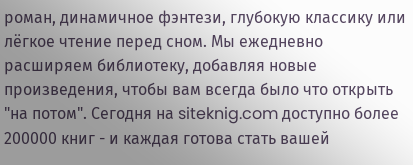роман, динамичное фэнтези, глубокую классику или лёгкое чтение перед сном. Мы ежедневно расширяем библиотеку, добавляя новые произведения, чтобы вам всегда было что открыть "на потом". Сегодня на siteknig.com доступно более 200000 книг - и каждая готова стать вашей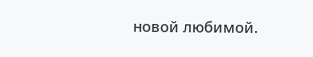новой любимой.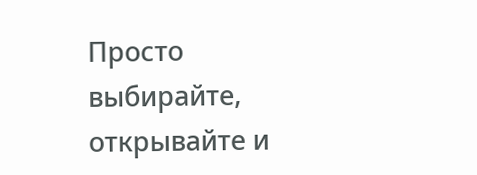Просто выбирайте, открывайте и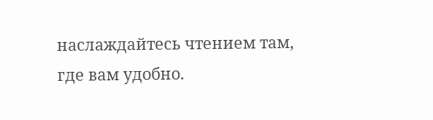наслаждайтесь чтением там, где вам удобно.